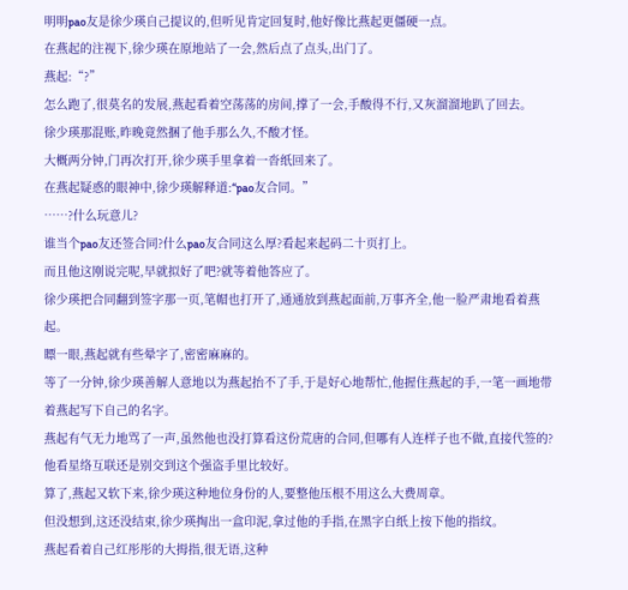明明pao友是徐少瑛自己提议的,但听见肯定回复时,他好像比燕起更僵硬一点。
在燕起的注视下,徐少瑛在原地站了一会,然后点了点头,出门了。
燕起:“?”
怎么跑了,很莫名的发展,燕起看着空荡荡的房间,撑了一会,手酸得不行,又灰溜溜地趴了回去。
徐少瑛那混账,昨晚竟然捆了他手那么久,不酸才怪。
大概两分钟,门再次打开,徐少瑛手里拿着一沓纸回来了。
在燕起疑惑的眼神中,徐少瑛解释道:“pao友合同。”
……?什么玩意儿?
谁当个pao友还签合同?什么pao友合同这么厚?看起来起码二十页打上。
而且他这刚说完呢,早就拟好了吧?就等着他答应了。
徐少瑛把合同翻到签字那一页,笔帽也打开了,通通放到燕起面前,万事齐全,他一脸严肃地看着燕起。
瞟一眼,燕起就有些晕字了,密密麻麻的。
等了一分钟,徐少瑛善解人意地以为燕起抬不了手,于是好心地帮忙,他握住燕起的手,一笔一画地带着燕起写下自己的名字。
燕起有气无力地骂了一声,虽然他也没打算看这份荒唐的合同,但哪有人连样子也不做,直接代签的?
他看星络互联还是别交到这个强盗手里比较好。
算了,燕起又软下来,徐少瑛这种地位身份的人,要整他压根不用这么大费周章。
但没想到,这还没结束,徐少瑛掏出一盒印泥,拿过他的手指,在黑字白纸上按下他的指纹。
燕起看着自己红彤彤的大拇指,很无语,这种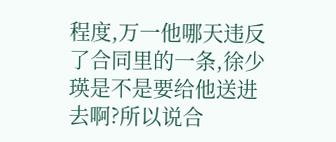程度,万一他哪天违反了合同里的一条,徐少瑛是不是要给他送进去啊?所以说合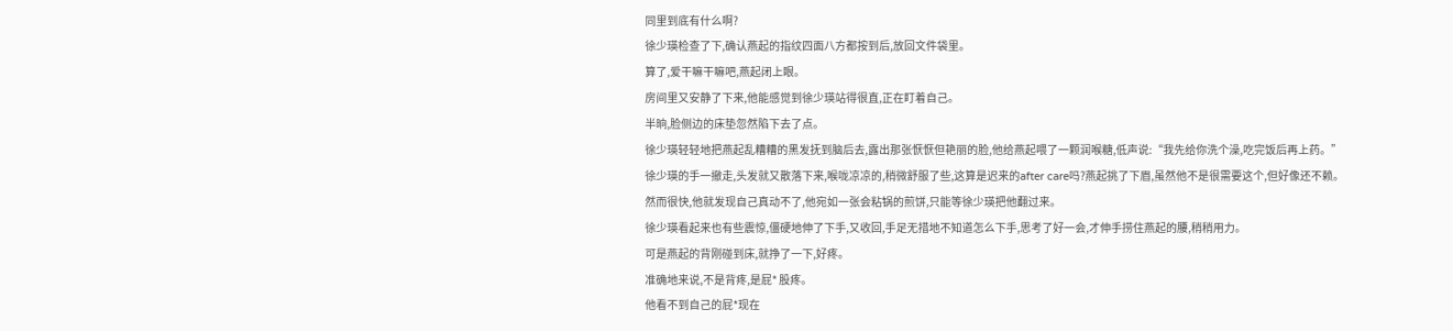同里到底有什么啊?
徐少瑛检查了下,确认燕起的指纹四面八方都按到后,放回文件袋里。
算了,爱干嘛干嘛吧,燕起闭上眼。
房间里又安静了下来,他能感觉到徐少瑛站得很直,正在盯着自己。
半晌,脸侧边的床垫忽然陷下去了点。
徐少瑛轻轻地把燕起乱糟糟的黑发抚到脑后去,露出那张恹恹但艳丽的脸,他给燕起喂了一颗润喉糖,低声说:“我先给你洗个澡,吃完饭后再上药。”
徐少瑛的手一撤走,头发就又散落下来,喉咙凉凉的,稍微舒服了些,这算是迟来的after care吗?燕起挑了下眉,虽然他不是很需要这个,但好像还不赖。
然而很快,他就发现自己真动不了,他宛如一张会粘锅的煎饼,只能等徐少瑛把他翻过来。
徐少瑛看起来也有些震惊,僵硬地伸了下手,又收回,手足无措地不知道怎么下手,思考了好一会,才伸手捞住燕起的腰,稍稍用力。
可是燕起的背刚碰到床,就挣了一下,好疼。
准确地来说,不是背疼,是屁* 股疼。
他看不到自己的屁*现在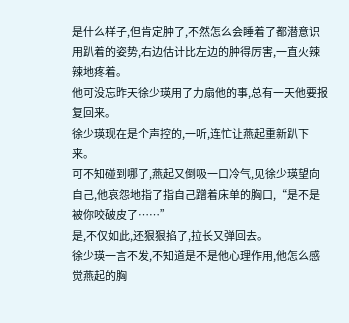是什么样子,但肯定肿了,不然怎么会睡着了都潜意识用趴着的姿势,右边估计比左边的肿得厉害,一直火辣辣地疼着。
他可没忘昨天徐少瑛用了力扇他的事,总有一天他要报复回来。
徐少瑛现在是个声控的,一听,连忙让燕起重新趴下来。
可不知碰到哪了,燕起又倒吸一口冷气,见徐少瑛望向自己,他哀怨地指了指自己蹭着床单的胸口,“是不是被你咬破皮了……”
是,不仅如此,还狠狠掐了,拉长又弹回去。
徐少瑛一言不发,不知道是不是他心理作用,他怎么感觉燕起的胸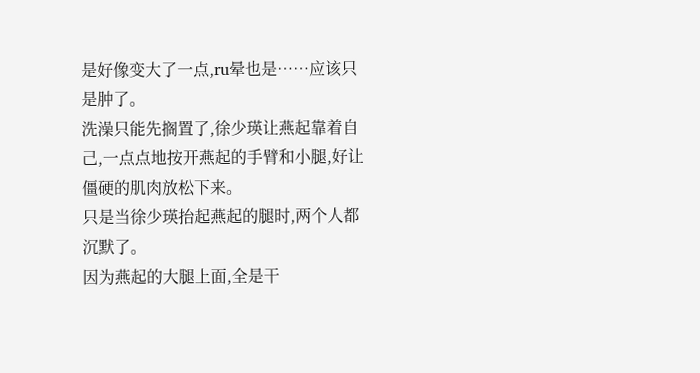是好像变大了一点,ru晕也是……应该只是肿了。
洗澡只能先搁置了,徐少瑛让燕起靠着自己,一点点地按开燕起的手臂和小腿,好让僵硬的肌肉放松下来。
只是当徐少瑛抬起燕起的腿时,两个人都沉默了。
因为燕起的大腿上面,全是干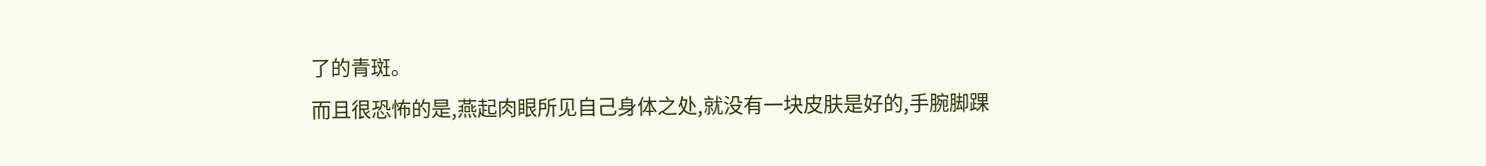了的青斑。
而且很恐怖的是,燕起肉眼所见自己身体之处,就没有一块皮肤是好的,手腕脚踝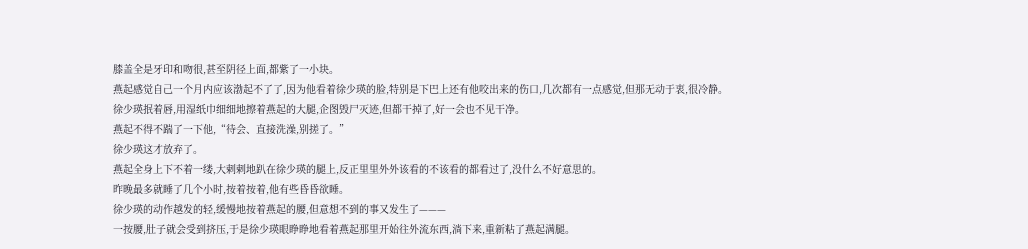膝盖全是牙印和吻很,甚至阴径上面,都紫了一小块。
燕起感觉自己一个月内应该渤起不了了,因为他看着徐少瑛的脸,特别是下巴上还有他咬出来的伤口,几次都有一点感觉,但那无动于衷,很冷静。
徐少瑛抿着唇,用湿纸巾细细地擦着燕起的大腿,企图毁尸灭迹,但都干掉了,好一会也不见干净。
燕起不得不踹了一下他,“待会、直接洗澡,别搓了。”
徐少瑛这才放弃了。
燕起全身上下不着一缕,大剌剌地趴在徐少瑛的腿上,反正里里外外该看的不该看的都看过了,没什么不好意思的。
昨晚最多就睡了几个小时,按着按着,他有些昏昏欲睡。
徐少瑛的动作越发的轻,缓慢地按着燕起的腰,但意想不到的事又发生了———
一按腰,肚子就会受到挤压,于是徐少瑛眼睁睁地看着燕起那里开始往外流东西,淌下来,重新粘了燕起满腿。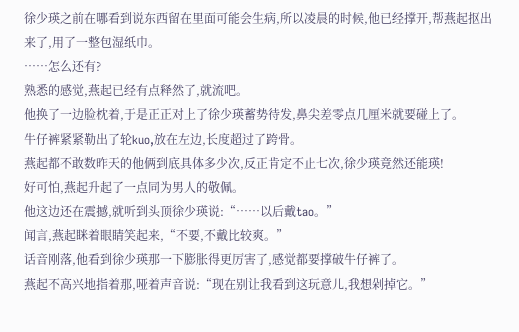徐少瑛之前在哪看到说东西留在里面可能会生病,所以凌晨的时候,他已经撑开,帮燕起抠出来了,用了一整包湿纸巾。
……怎么还有?
熟悉的感觉,燕起已经有点释然了,就流吧。
他换了一边脸枕着,于是正正对上了徐少瑛蓄势待发,鼻尖差零点几厘米就要碰上了。
牛仔裤紧紧勒出了轮kuo,放在左边,长度超过了跨骨。
燕起都不敢数昨天的他俩到底具体多少次,反正肯定不止七次,徐少瑛竟然还能瑛!
好可怕,燕起升起了一点同为男人的敬佩。
他这边还在震撼,就听到头顶徐少瑛说:“……以后戴tao。”
闻言,燕起眯着眼睛笑起来,“不要,不戴比较爽。”
话音刚落,他看到徐少瑛那一下膨胀得更厉害了,感觉都要撑破牛仔裤了。
燕起不高兴地指着那,哑着声音说:“现在别让我看到这玩意儿,我想剁掉它。”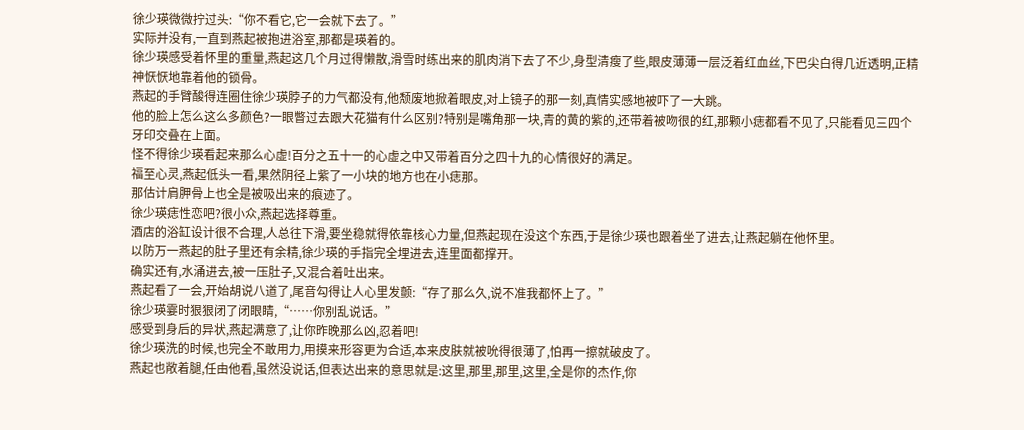徐少瑛微微拧过头:“你不看它,它一会就下去了。”
实际并没有,一直到燕起被抱进浴室,那都是瑛着的。
徐少瑛感受着怀里的重量,燕起这几个月过得懒散,滑雪时练出来的肌肉消下去了不少,身型清瘦了些,眼皮薄薄一层泛着红血丝,下巴尖白得几近透明,正精神恹恹地靠着他的锁骨。
燕起的手臂酸得连圈住徐少瑛脖子的力气都没有,他颓废地掀着眼皮,对上镜子的那一刻,真情实感地被吓了一大跳。
他的脸上怎么这么多颜色?一眼瞥过去跟大花猫有什么区别?特别是嘴角那一块,青的黄的紫的,还带着被吻很的红,那颗小痣都看不见了,只能看见三四个牙印交叠在上面。
怪不得徐少瑛看起来那么心虚!百分之五十一的心虚之中又带着百分之四十九的心情很好的满足。
福至心灵,燕起低头一看,果然阴径上紫了一小块的地方也在小痣那。
那估计肩胛骨上也全是被吸出来的痕迹了。
徐少瑛痣性恋吧?很小众,燕起选择尊重。
酒店的浴缸设计很不合理,人总往下滑,要坐稳就得依靠核心力量,但燕起现在没这个东西,于是徐少瑛也跟着坐了进去,让燕起躺在他怀里。
以防万一燕起的肚子里还有余精,徐少瑛的手指完全埋进去,连里面都撑开。
确实还有,水涌进去,被一压肚子,又混合着吐出来。
燕起看了一会,开始胡说八道了,尾音勾得让人心里发颤:“存了那么久,说不准我都怀上了。”
徐少瑛霎时狠狠闭了闭眼睛,“……你别乱说话。”
感受到身后的异状,燕起满意了,让你昨晚那么凶,忍着吧!
徐少瑛洗的时候,也完全不敢用力,用摸来形容更为合适,本来皮肤就被吮得很薄了,怕再一擦就破皮了。
燕起也敞着腿,任由他看,虽然没说话,但表达出来的意思就是:这里,那里,那里,这里,全是你的杰作,你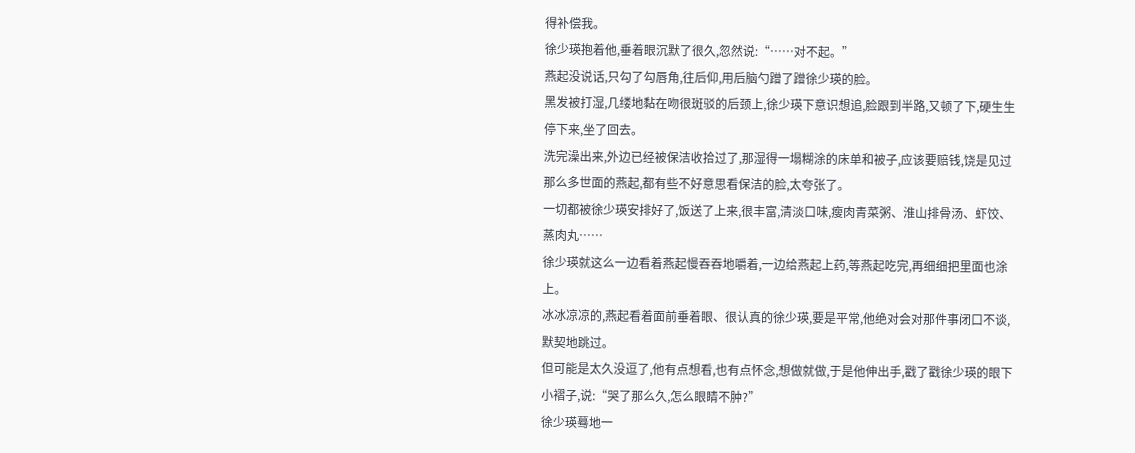得补偿我。
徐少瑛抱着他,垂着眼沉默了很久,忽然说:“……对不起。”
燕起没说话,只勾了勾唇角,往后仰,用后脑勺蹭了蹭徐少瑛的脸。
黑发被打湿,几缕地黏在吻很斑驳的后颈上,徐少瑛下意识想追,脸跟到半路,又顿了下,硬生生停下来,坐了回去。
洗完澡出来,外边已经被保洁收拾过了,那湿得一塌糊涂的床单和被子,应该要赔钱,饶是见过那么多世面的燕起,都有些不好意思看保洁的脸,太夸张了。
一切都被徐少瑛安排好了,饭送了上来,很丰富,清淡口味,瘦肉青菜粥、淮山排骨汤、虾饺、蒸肉丸……
徐少瑛就这么一边看着燕起慢吞吞地嚼着,一边给燕起上药,等燕起吃完,再细细把里面也涂上。
冰冰凉凉的,燕起看着面前垂着眼、很认真的徐少瑛,要是平常,他绝对会对那件事闭口不谈,默契地跳过。
但可能是太久没逗了,他有点想看,也有点怀念,想做就做,于是他伸出手,戳了戳徐少瑛的眼下小褶子,说:“哭了那么久,怎么眼睛不肿?”
徐少瑛蓦地一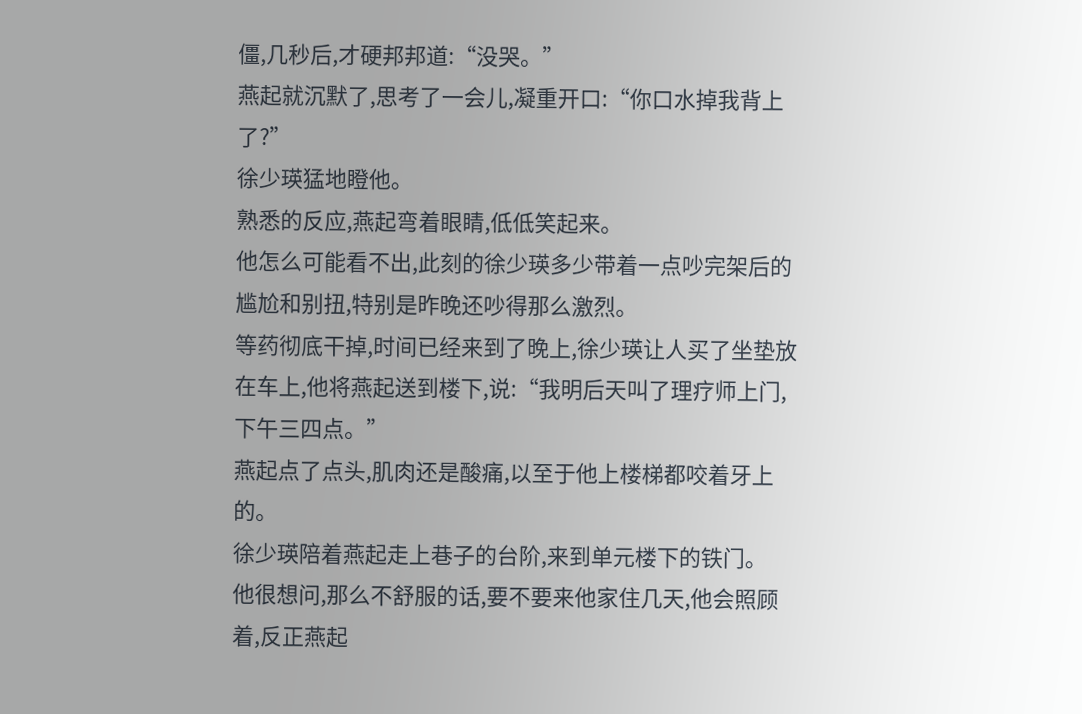僵,几秒后,才硬邦邦道:“没哭。”
燕起就沉默了,思考了一会儿,凝重开口:“你口水掉我背上了?”
徐少瑛猛地瞪他。
熟悉的反应,燕起弯着眼睛,低低笑起来。
他怎么可能看不出,此刻的徐少瑛多少带着一点吵完架后的尴尬和别扭,特别是昨晚还吵得那么激烈。
等药彻底干掉,时间已经来到了晚上,徐少瑛让人买了坐垫放在车上,他将燕起送到楼下,说:“我明后天叫了理疗师上门,下午三四点。”
燕起点了点头,肌肉还是酸痛,以至于他上楼梯都咬着牙上的。
徐少瑛陪着燕起走上巷子的台阶,来到单元楼下的铁门。
他很想问,那么不舒服的话,要不要来他家住几天,他会照顾着,反正燕起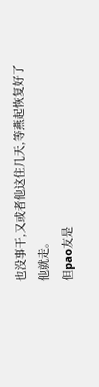也没事干,又或者他这住几天,等燕起恢复好了他就走。
但pao友是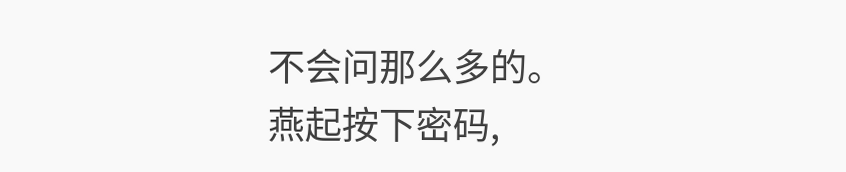不会问那么多的。
燕起按下密码,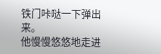铁门咔哒一下弹出来。
他慢慢悠悠地走进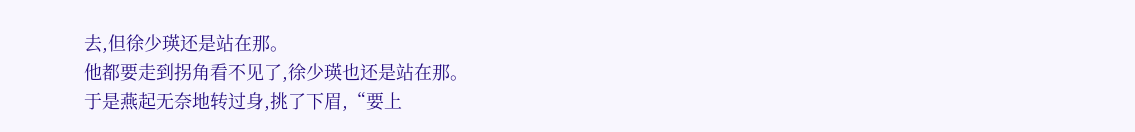去,但徐少瑛还是站在那。
他都要走到拐角看不见了,徐少瑛也还是站在那。
于是燕起无奈地转过身,挑了下眉,“要上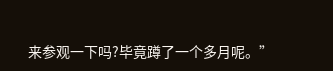来参观一下吗?毕竟蹲了一个多月呢。”